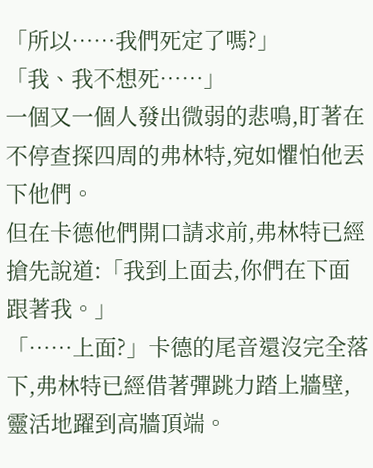「所以……我們死定了嗎?」
「我、我不想死……」
一個又一個人發出微弱的悲鳴,盯著在不停查探四周的弗林特,宛如懼怕他丟下他們。
但在卡德他們開口請求前,弗林特已經搶先說道:「我到上面去,你們在下面跟著我。」
「……上面?」卡德的尾音還沒完全落下,弗林特已經借著彈跳力踏上牆壁,靈活地躍到高牆頂端。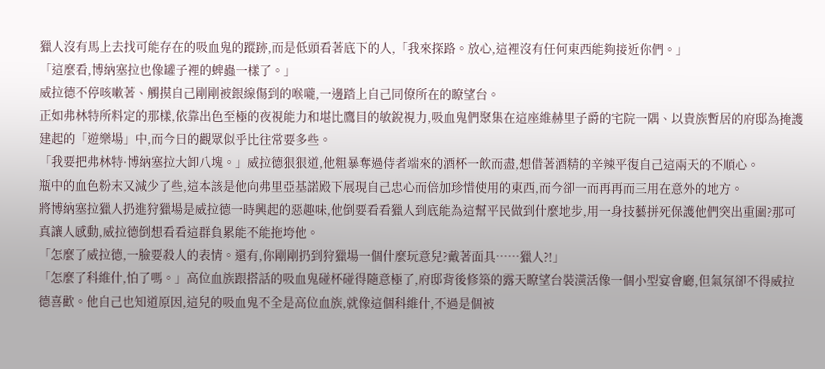獵人沒有馬上去找可能存在的吸血鬼的蹤跡,而是低頭看著底下的人,「我來探路。放心,這裡沒有任何東西能夠接近你們。」
「這麼看,博納塞拉也像罐子裡的蜱蟲一樣了。」
威拉德不停咳嗽著、觸摸自己剛剛被銀線傷到的喉嚨,一邊踏上自己同僚所在的瞭望台。
正如弗林特所料定的那樣,依靠出色至極的夜視能力和堪比鷹目的敏銳視力,吸血鬼們聚集在這座維赫里子爵的宅院一隅、以貴族暫居的府邸為掩護建起的「遊樂場」中,而今日的觀眾似乎比往常要多些。
「我要把弗林特·博納塞拉大卸八塊。」威拉德狠狠道,他粗暴奪過侍者端來的酒杯一飲而盡,想借著酒精的辛辣平復自己這兩天的不順心。
瓶中的血色粉末又減少了些,這本該是他向弗里亞基諾殿下展現自己忠心而倍加珍惜使用的東西,而今卻一而再再而三用在意外的地方。
將博納塞拉獵人扔進狩獵場是威拉德一時興起的惡趣味,他倒要看看獵人到底能為這幫平民做到什麼地步,用一身技藝拼死保護他們突出重圍?那可真讓人感動,威拉德倒想看看這群負累能不能拖垮他。
「怎麼了威拉德,一臉要殺人的表情。還有,你剛剛扔到狩獵場一個什麼玩意兒?戴著面具……獵人?!」
「怎麼了科維什,怕了嗎。」高位血族跟搭話的吸血鬼碰杯碰得隨意極了,府邸背後修築的露天瞭望台裝潢活像一個小型宴會廳,但氣氛卻不得威拉德喜歡。他自己也知道原因,這兒的吸血鬼不全是高位血族,就像這個科維什,不過是個被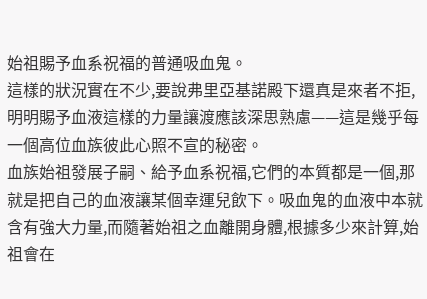始祖賜予血系祝福的普通吸血鬼。
這樣的狀況實在不少,要說弗里亞基諾殿下還真是來者不拒,明明賜予血液這樣的力量讓渡應該深思熟慮——這是幾乎每一個高位血族彼此心照不宣的秘密。
血族始祖發展子嗣、給予血系祝福,它們的本質都是一個,那就是把自己的血液讓某個幸運兒飲下。吸血鬼的血液中本就含有強大力量,而隨著始祖之血離開身體,根據多少來計算,始祖會在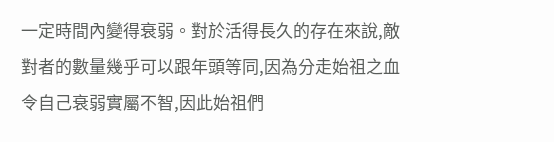一定時間內變得衰弱。對於活得長久的存在來說,敵對者的數量幾乎可以跟年頭等同,因為分走始祖之血令自己衰弱實屬不智,因此始祖們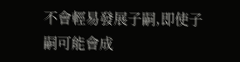不會輕易發展子嗣,即使子嗣可能會成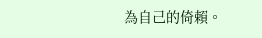為自己的倚賴。